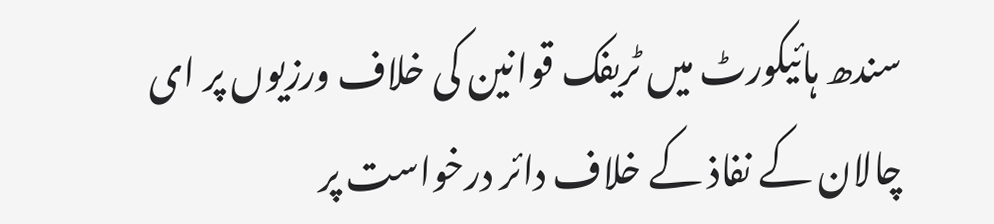سندھ ہائیکورٹ میں ٹریفک قوانین کی خلاف ورزیوں پر ای چالان کے نفاذ کے خلاف دائر درخواست پر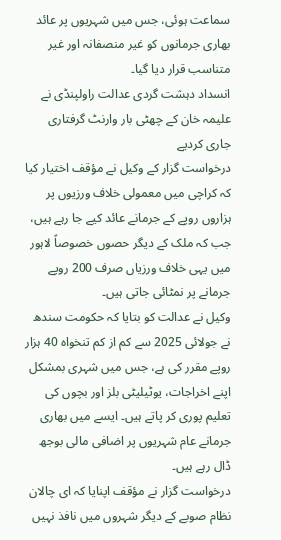سماعت ہوئی، جس میں شہریوں پر عائد بھاری جرمانوں کو غیر منصفانہ اور غیر متناسب قرار دیا گیا۔
انسداد دہشت گردی عدالت راولپنڈی نے علیمہ خان کے چھٹی بار وارنٹ گرفتاری جاری کردیے
درخواست گزار کے وکیل نے مؤقف اختیار کیا کہ کراچی میں معمولی خلاف ورزیوں پر ہزاروں روپے کے جرمانے عائد کیے جا رہے ہیں، جب کہ ملک کے دیگر حصوں خصوصاً لاہور میں یہی خلاف ورزیاں صرف 200 روپے جرمانے پر نمٹائی جاتی ہیں۔
وکیل نے عدالت کو بتایا کہ حکومت سندھ نے جولائی 2025 سے کم از کم تنخواہ 40 ہزار روپے مقرر کی ہے، جس میں شہری بمشکل اپنے اخراجات، یوٹیلیٹی بلز اور بچوں کی تعلیم پوری کر پاتے ہیں۔ ایسے میں بھاری جرمانے عام شہریوں پر اضافی مالی بوجھ ڈال رہے ہیں۔
درخواست گزار نے مؤقف اپنایا کہ ای چالان نظام صوبے کے دیگر شہروں میں نافذ نہیں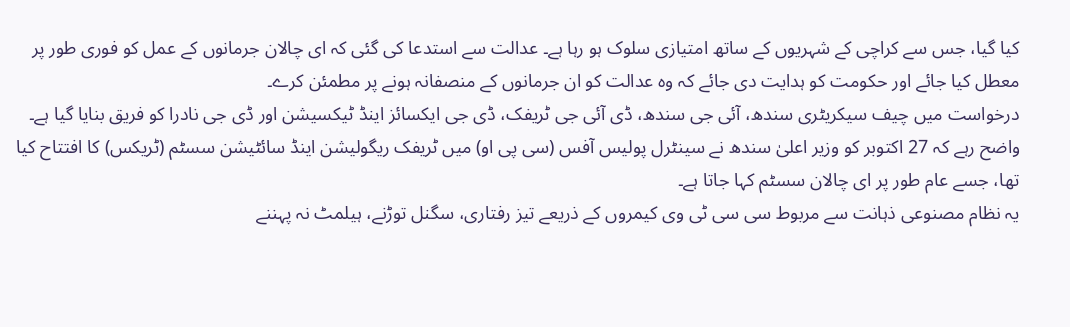کیا گیا، جس سے کراچی کے شہریوں کے ساتھ امتیازی سلوک ہو رہا ہے۔ عدالت سے استدعا کی گئی کہ ای چالان جرمانوں کے عمل کو فوری طور پر معطل کیا جائے اور حکومت کو ہدایت دی جائے کہ وہ عدالت کو ان جرمانوں کے منصفانہ ہونے پر مطمئن کرے۔
درخواست میں چیف سیکریٹری سندھ، آئی جی سندھ، ڈی آئی جی ٹریفک، ڈی جی ایکسائز اینڈ ٹیکسیشن اور ڈی جی نادرا کو فریق بنایا گیا ہے۔
واضح رہے کہ 27 اکتوبر کو وزیر اعلیٰ سندھ نے سینٹرل پولیس آفس (سی پی او) میں ٹریفک ریگولیشن اینڈ سائٹیشن سسٹم (ٹریکس) کا افتتاح کیا تھا، جسے عام طور پر ای چالان سسٹم کہا جاتا ہے۔
یہ نظام مصنوعی ذہانت سے مربوط سی سی ٹی وی کیمروں کے ذریعے تیز رفتاری، سگنل توڑنے، ہیلمٹ نہ پہننے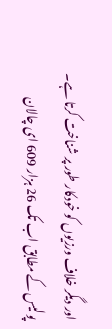اور دیگر خلاف ورزیوں کو خودکار طور پر شناخت کرتا ہے۔
پولیس کے مطابق اب تک 26 ہزار 609 ای چالان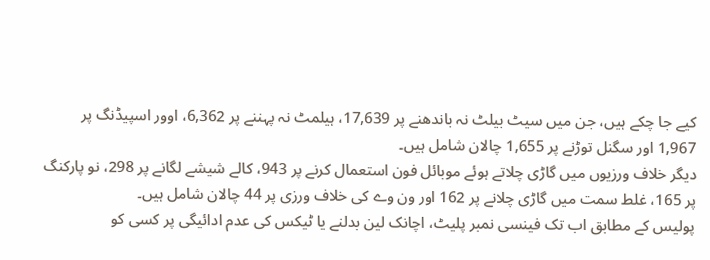کیے جا چکے ہیں، جن میں سیٹ بیلٹ نہ باندھنے پر 17,639، ہیلمٹ نہ پہننے پر 6,362، اوور اسپیڈنگ پر 1,967 اور سگنل توڑنے پر 1,655 چالان شامل ہیں۔
دیگر خلاف ورزیوں میں گاڑی چلاتے ہوئے موبائل فون استعمال کرنے پر 943، کالے شیشے لگانے پر 298، نو پارکنگ پر 165، غلط سمت میں گاڑی چلانے پر 162 اور ون وے کی خلاف ورزی پر 44 چالان شامل ہیں۔
پولیس کے مطابق اب تک فینسی نمبر پلیٹ، اچانک لین بدلنے یا ٹیکس کی عدم ادائیگی پر کسی کو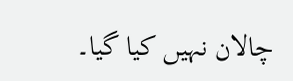چالان نہیں کیا گیا۔